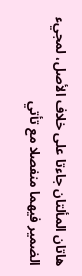هاتان المألتان جاءتا على خلاف الأصل، لمجيء الضمير فيهما منفصلا مع تأتي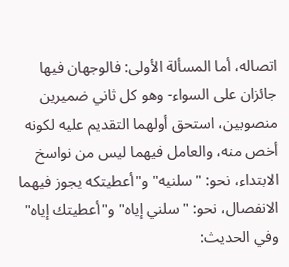اتصاله، أما المسألة الأولى: فالوجهان فيها جائزان على السواء- وهو كل ثاني ضميرين منصوبين، استحق أولهما التقديم عليه لكونه أخص منه، والعامل فيهما ليس من نواسخ الابتداء، نحو: "سلنيه" و"أعطيتكه يجوز فيهما الانفصال، نحو: "سلني إياه" و"أعطيتك إياه" وفي الحديث: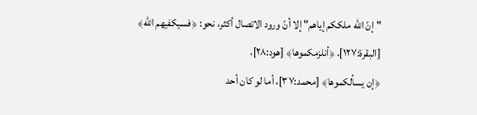"إنّ الله ملككم إياهم" إلا أنّ ورود الاتصال أكثر، نحو: ﴿فسيكفيهم الله﴾ [البقرة:١٢٧]، ﴿أنلزمكموها﴾ [هود:٢٨]،
﴿إن يسألكموها﴾ [محمد:٣٧]، أما لو كان أحد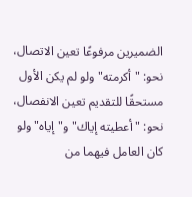الضميرين مرفوعًا تعين الاتصال، نحو: "أكرمته" ولو لم يكن الأول مستحقًا للتقديم تعين الانفصال، نحو: "أعطيته إياك" و"إياه" ولو كان العامل فيهما من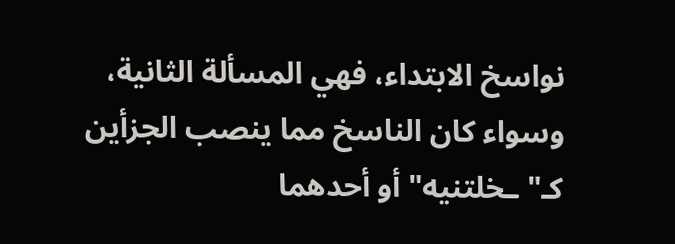نواسخ الابتداء، فهي المسألة الثانية، وسواء كان الناسخ مما ينصب الجزأين كـ"ـخلتنيه" أو أحدهما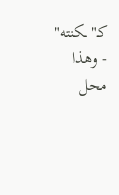كـ"ـكنته" - وهذا محل